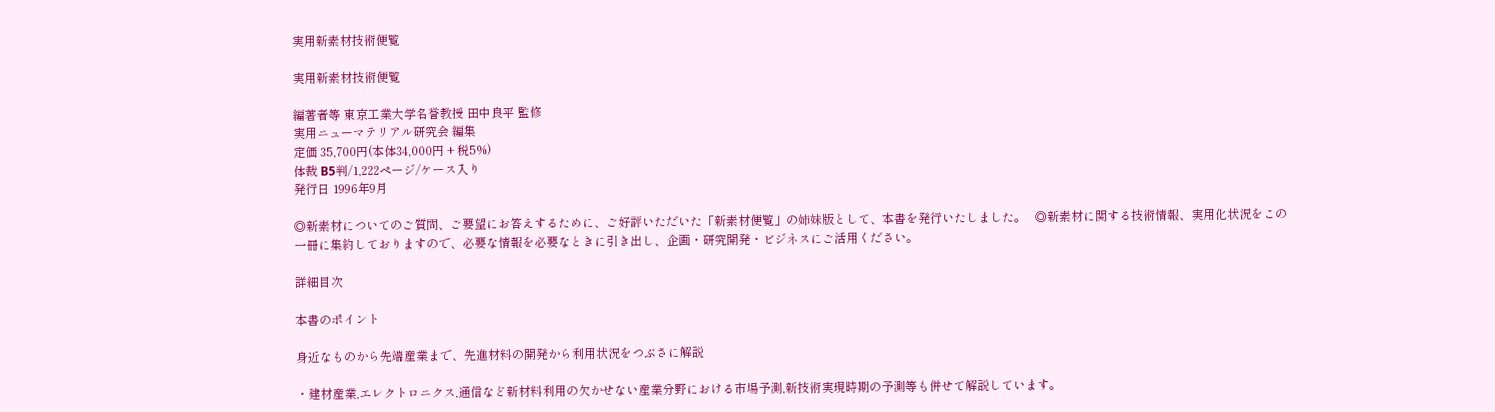実用新素材技術便覧

実用新素材技術便覧

編著者等 東京工業大学名誉教授 田中良平 監修
実用ニューマテリアル研究会 編集
定価 35,700円(本体34,000円 + 税5%)
体裁 B5判/1,222ページ/ケース入り
発行日 1996年9月

◎新素材についてのご質問、ご要望にお答えするために、ご好評いただいた「新素材便覧」の姉妹版として、本書を発行いたしました。   ◎新素材に関する技術情報、実用化状況をこの一冊に集約しておりますので、必要な情報を必要なときに引き出し、企画・研究開発・ビジネスにご活用ください。

詳細目次

本書のポイント

身近なものから先端産業まで、先進材料の開発から利用状況をつぶさに解説

・建材産業,エレクトロニクス,通信など新材料利用の欠かせない産業分野における市場予測,新技術実現時期の予測等も併せて解説しています。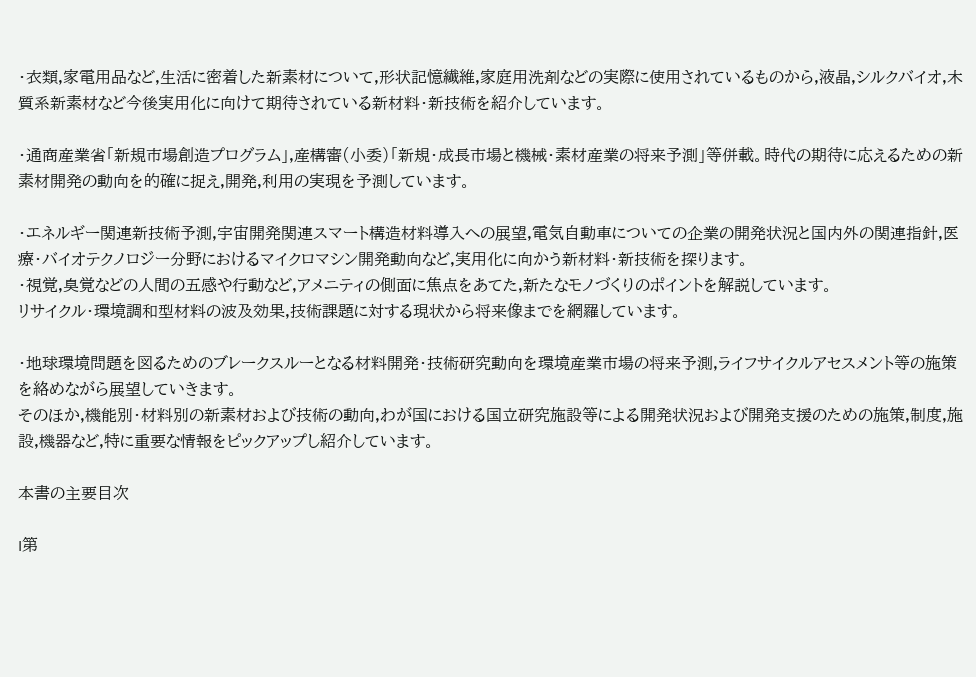・衣類,家電用品など,生活に密着した新素材について,形状記憶繊維,家庭用洗剤などの実際に使用されているものから,液晶,シルクバイオ,木質系新素材など今後実用化に向けて期待されている新材料・新技術を紹介しています。

・通商産業省「新規市場創造プログラム」,産構審(小委)「新規・成長市場と機械・素材産業の将来予測」等併載。時代の期待に応えるための新素材開発の動向を的確に捉え,開発,利用の実現を予測しています。

・エネルギー関連新技術予測,宇宙開発関連スマート構造材料導入への展望,電気自動車についての企業の開発状況と国内外の関連指針,医療・バイオテクノロジー分野におけるマイクロマシン開発動向など,実用化に向かう新材料・新技術を探ります。
・視覚,臭覚などの人間の五感や行動など,アメニティの側面に焦点をあてた,新たなモノづくりのポイントを解説しています。
リサイクル・環境調和型材料の波及効果,技術課題に対する現状から将来像までを網羅しています。

・地球環境問題を図るためのブレークスルーとなる材料開発・技術研究動向を環境産業市場の将来予測,ライフサイクルアセスメント等の施策を絡めながら展望していきます。
そのほか,機能別・材料別の新素材および技術の動向,わが国における国立研究施設等による開発状況および開発支援のための施策,制度,施設,機器など,特に重要な情報をピックアップし紹介しています。

本書の主要目次

I第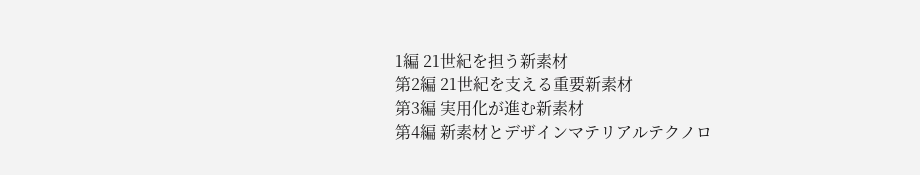1編 21世紀を担う新素材
第2編 21世紀を支える重要新素材
第3編 実用化が進む新素材
第4編 新素材とデザインマテリアルテクノロ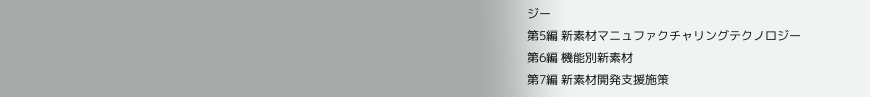ジー
第5編 新素材マニュファクチャリングテクノロジー
第6編 機能別新素材
第7編 新素材開発支援施策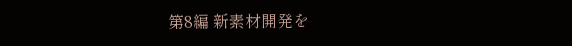第8編 新素材開発を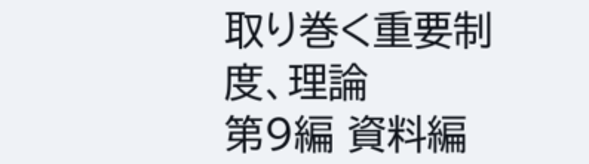取り巻く重要制度、理論
第9編 資料編